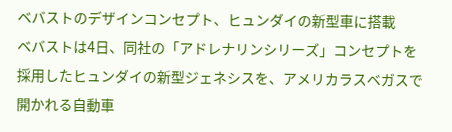ベバストのデザインコンセプト、ヒュンダイの新型車に搭載
ベバストは4日、同社の「アドレナリンシリーズ」コンセプトを採用したヒュンダイの新型ジェネシスを、アメリカラスベガスで開かれる自動車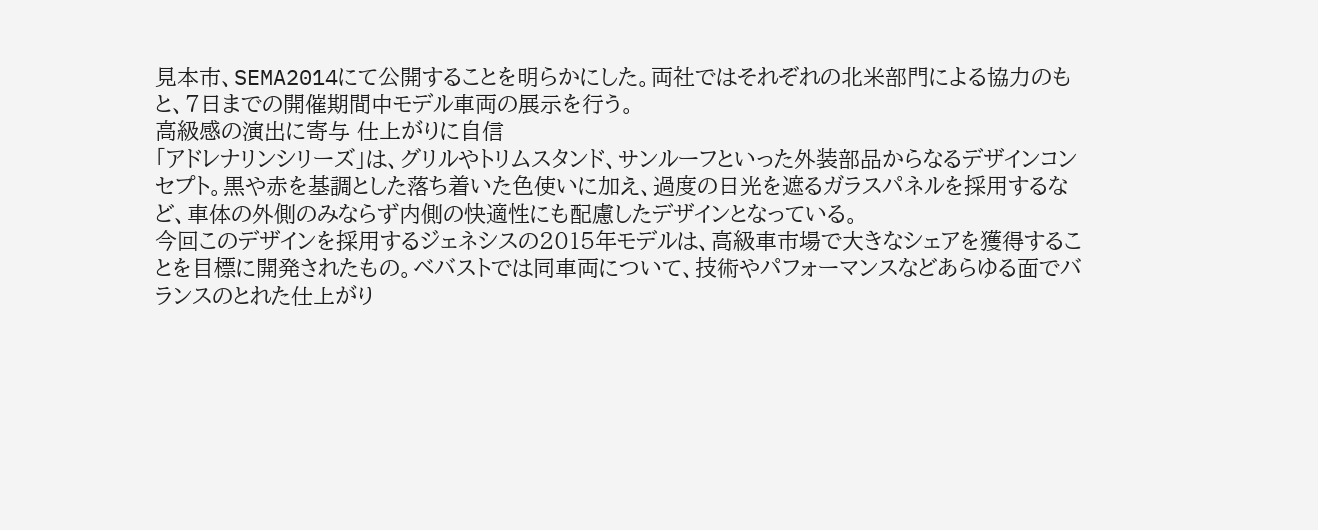見本市、SEMA2014にて公開することを明らかにした。両社ではそれぞれの北米部門による協力のもと、7日までの開催期間中モデル車両の展示を行う。
高級感の演出に寄与 仕上がりに自信
「アドレナリンシリーズ」は、グリルやトリムスタンド、サンルーフといった外装部品からなるデザインコンセプト。黒や赤を基調とした落ち着いた色使いに加え、過度の日光を遮るガラスパネルを採用するなど、車体の外側のみならず内側の快適性にも配慮したデザインとなっている。
今回このデザインを採用するジェネシスの2015年モデルは、高級車市場で大きなシェアを獲得することを目標に開発されたもの。ベバストでは同車両について、技術やパフォーマンスなどあらゆる面でバランスのとれた仕上がり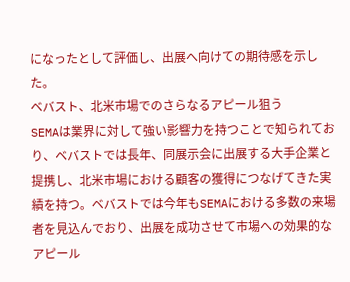になったとして評価し、出展へ向けての期待感を示した。
ベバスト、北米市場でのさらなるアピール狙う
SEMAは業界に対して強い影響力を持つことで知られており、ベバストでは長年、同展示会に出展する大手企業と提携し、北米市場における顧客の獲得につなげてきた実績を持つ。ベバストでは今年もSEMAにおける多数の来場者を見込んでおり、出展を成功させて市場への効果的なアピール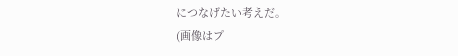につなげたい考えだ。
(画像はプ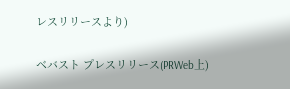レスリリースより)

ベバスト プレスリリース(PRWeb上)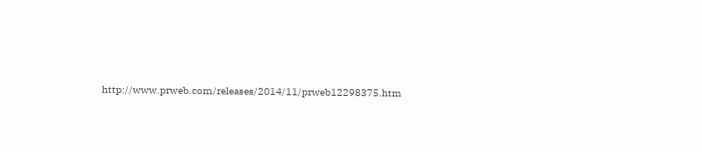http://www.prweb.com/releases/2014/11/prweb12298375.htm